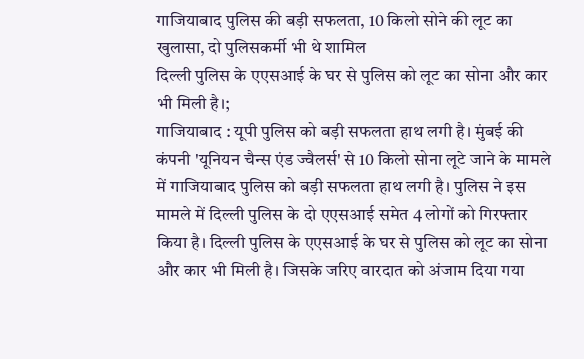गाजियाबाद पुलिस की बड़ी सफलता, 10 किलो सोने की लूट का खुलासा, दो पुलिसकर्मी भी थे शामिल
दिल्ली पुलिस के एएसआई के घर से पुलिस को लूट का सोना और कार भी मिली है।;
गाजियाबाद : यूपी पुलिस को बड़ी सफलता हाथ लगी है। मुंबई की कंपनी 'यूनियन चैन्स एंड ज्वैलर्स' से 10 किलो सोना लूटे जाने के मामले में गाजियाबाद पुलिस को बड़ी सफलता हाथ लगी है। पुलिस ने इस मामले में दिल्ली पुलिस के दो एएसआई समेत 4 लोगों को गिरफ्तार किया है। दिल्ली पुलिस के एएसआई के घर से पुलिस को लूट का सोना और कार भी मिली है। जिसके जरिए वारदात को अंजाम दिया गया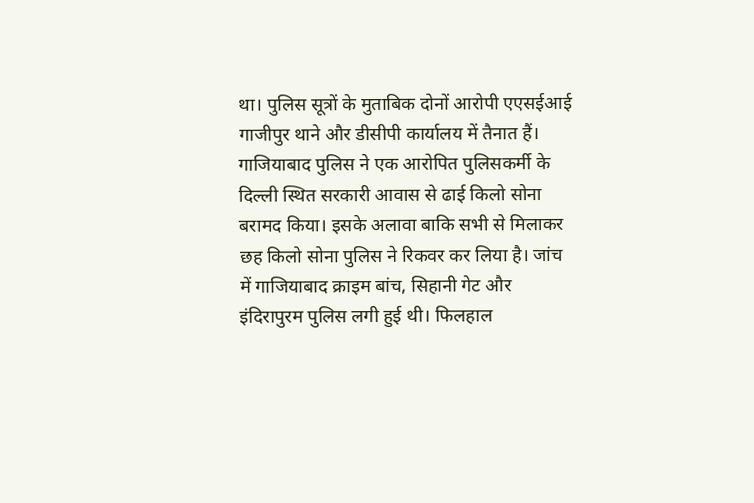था। पुलिस सूत्रों के मुताबिक दोनों आरोपी एएसईआई गाजीपुर थाने और डीसीपी कार्यालय में तैनात हैं।
गाजियाबाद पुलिस ने एक आरोपित पुलिसकर्मी के दिल्ली स्थित सरकारी आवास से ढाई किलो सोना बरामद किया। इसके अलावा बाकि सभी से मिलाकर छह किलो सोना पुलिस ने रिकवर कर लिया है। जांच में गाजियाबाद क्राइम बांच, सिहानी गेट और इंदिरापुरम पुलिस लगी हुई थी। फिलहाल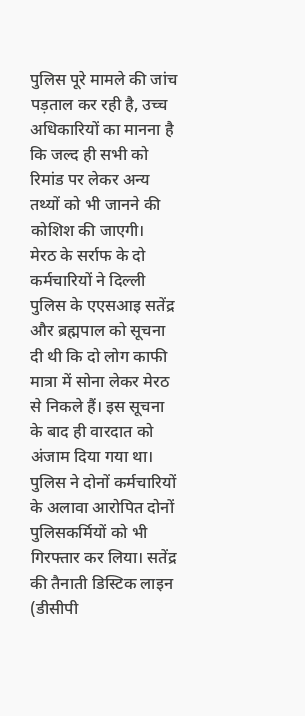पुलिस पूरे मामले की जांच पड़ताल कर रही है, उच्च अधिकारियों का मानना है कि जल्द ही सभी को रिमांड पर लेकर अन्य तथ्यों को भी जानने की कोशिश की जाएगी।
मेरठ के सर्राफ के दो कर्मचारियों ने दिल्ली पुलिस के एएसआइ सतेंद्र और ब्रह्मपाल को सूचना दी थी कि दो लोग काफी मात्रा में सोना लेकर मेरठ से निकले हैं। इस सूचना के बाद ही वारदात को अंजाम दिया गया था। पुलिस ने दोनों कर्मचारियों के अलावा आरोपित दोनों पुलिसकर्मियों को भी गिरफ्तार कर लिया। सतेंद्र की तैनाती डिस्टिक लाइन (डीसीपी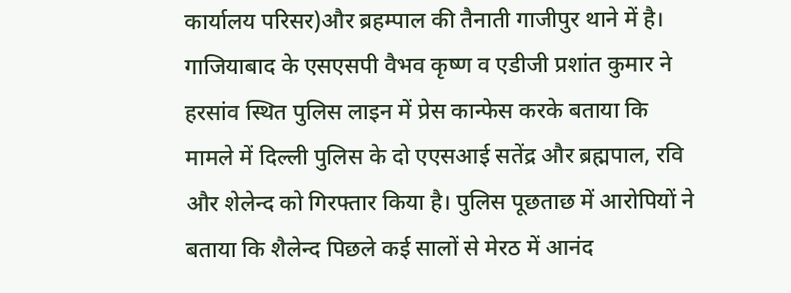कार्यालय परिसर)और ब्रहम्पाल की तैनाती गाजीपुर थाने में है।
गाजियाबाद के एसएसपी वैभव कृष्ण व एडीजी प्रशांत कुमार ने हरसांव स्थित पुलिस लाइन में प्रेस कान्फेस करके बताया कि मामले में दिल्ली पुलिस के दो एएसआई सतेंद्र और ब्रह्मपाल, रवि और शेलेन्द को गिरफ्तार किया है। पुलिस पूछताछ में आरोपियों ने बताया कि शैलेन्द पिछले कई सालों से मेरठ में आनंद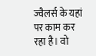ज्वैलर्स के यहां पर काम कर रहा है। वो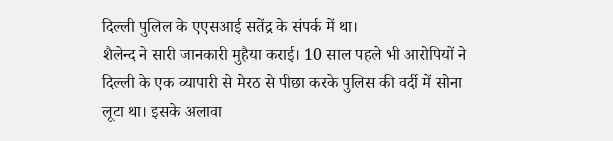दिल्ली पुलिल के एएसआई सतेंद्र के संपर्क में था।
शैलेन्द ने सारी जानकारी मुहैया कराई। 10 साल पहले भी आरोपियों ने दिल्ली के एक व्यापारी से मेरठ से पीछा करके पुलिस की वर्दी में सोना लूटा था। इसके अलावा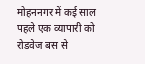मोहननगर में कई साल पहले एक व्यापारी को रोडवेज बस से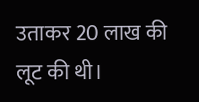उताकर 20 लाख की लूट की थी।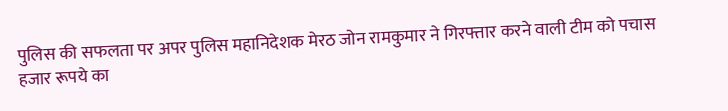पुलिस की सफलता पर अपर पुलिस महानिदेशक मेरठ जोन रामकुमार ने गिरफ्तार करने वाली टीम को पचास हजार रूपये का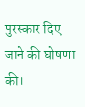पुरस्कार दिए जाने की घोषणा की।